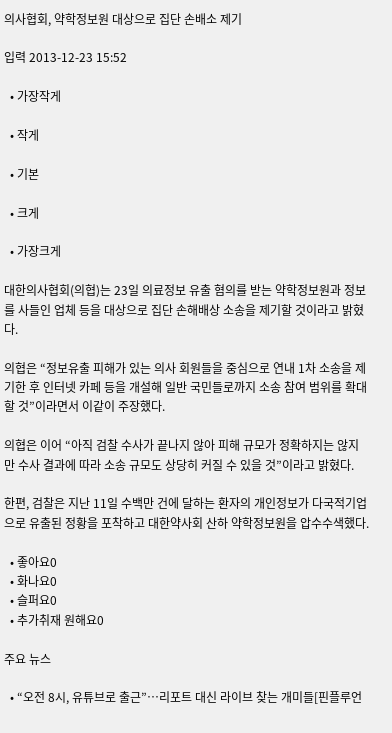의사협회, 약학정보원 대상으로 집단 손배소 제기

입력 2013-12-23 15:52

  • 가장작게

  • 작게

  • 기본

  • 크게

  • 가장크게

대한의사협회(의협)는 23일 의료정보 유출 혐의를 받는 약학정보원과 정보를 사들인 업체 등을 대상으로 집단 손해배상 소송을 제기할 것이라고 밝혔다.

의협은 “정보유출 피해가 있는 의사 회원들을 중심으로 연내 1차 소송을 제기한 후 인터넷 카페 등을 개설해 일반 국민들로까지 소송 참여 범위를 확대할 것”이라면서 이같이 주장했다.

의협은 이어 “아직 검찰 수사가 끝나지 않아 피해 규모가 정확하지는 않지만 수사 결과에 따라 소송 규모도 상당히 커질 수 있을 것”이라고 밝혔다.

한편, 검찰은 지난 11일 수백만 건에 달하는 환자의 개인정보가 다국적기업으로 유출된 정황을 포착하고 대한약사회 산하 약학정보원을 압수수색했다.

  • 좋아요0
  • 화나요0
  • 슬퍼요0
  • 추가취재 원해요0

주요 뉴스

  • “오전 8시, 유튜브로 출근”…리포트 대신 라이브 찾는 개미들[핀플루언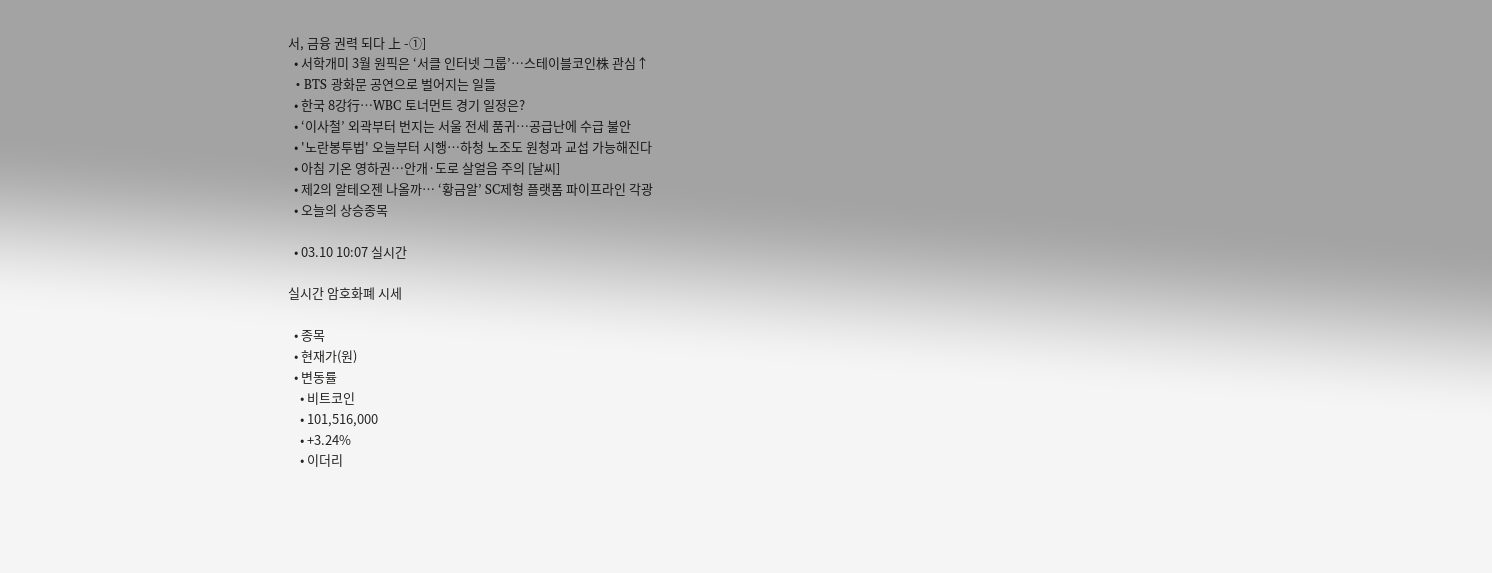서, 금융 권력 되다 上 -①]
  • 서학개미 3월 원픽은 ‘서클 인터넷 그룹’⋯스테이블코인株 관심↑
  • BTS 광화문 공연으로 벌어지는 일들
  • 한국 8강行…WBC 토너먼트 경기 일정은?
  • ‘이사철’ 외곽부터 번지는 서울 전세 품귀…공급난에 수급 불안
  • '노란봉투법' 오늘부터 시행⋯하청 노조도 원청과 교섭 가능해진다
  • 아침 기온 영하권…안개·도로 살얼음 주의 [날씨]
  • 제2의 알테오젠 나올까… ‘황금알’ SC제형 플랫폼 파이프라인 각광
  • 오늘의 상승종목

  • 03.10 10:07 실시간

실시간 암호화폐 시세

  • 종목
  • 현재가(원)
  • 변동률
    • 비트코인
    • 101,516,000
    • +3.24%
    • 이더리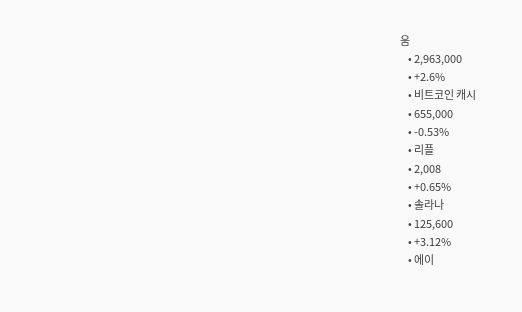움
    • 2,963,000
    • +2.6%
    • 비트코인 캐시
    • 655,000
    • -0.53%
    • 리플
    • 2,008
    • +0.65%
    • 솔라나
    • 125,600
    • +3.12%
    • 에이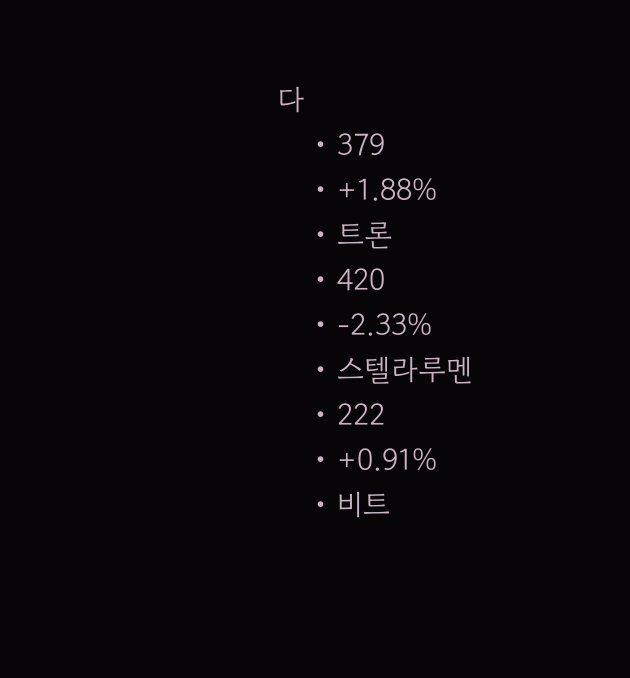다
    • 379
    • +1.88%
    • 트론
    • 420
    • -2.33%
    • 스텔라루멘
    • 222
    • +0.91%
    • 비트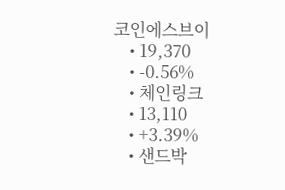코인에스브이
    • 19,370
    • -0.56%
    • 체인링크
    • 13,110
    • +3.39%
    • 샌드박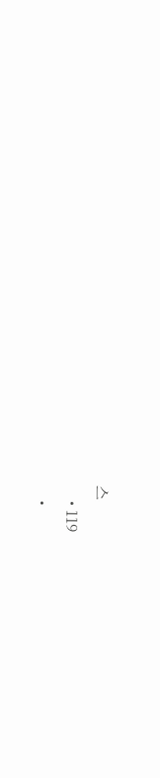스
    • 119
    •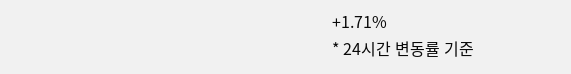+1.71%
* 24시간 변동률 기준